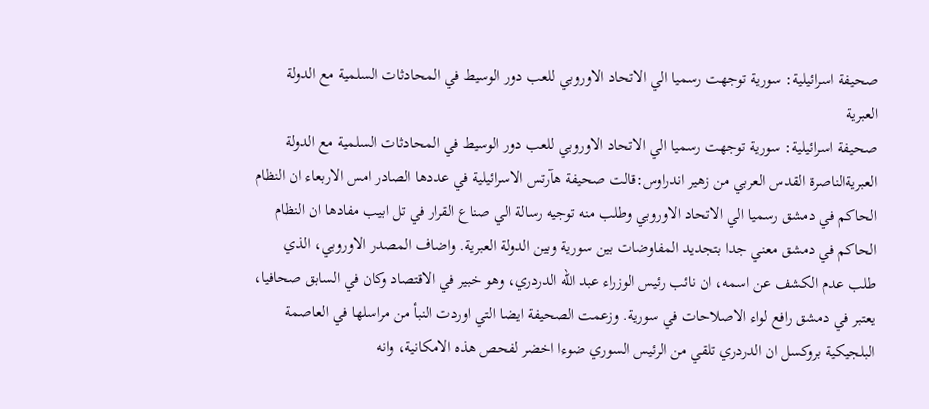صحيفة اسرائيلية: سورية توجهت رسميا الي الاتحاد الاوروبي للعب دور الوسيط في المحادثات السلمية مع الدولة العبرية
صحيفة اسرائيلية: سورية توجهت رسميا الي الاتحاد الاوروبي للعب دور الوسيط في المحادثات السلمية مع الدولة العبريةالناصرة القدس العربي من زهير اندراوس:قالت صحيفة هآرتس الاسرائيلية في عددها الصادر امس الاربعاء ان النظام الحاكم في دمشق رسميا الي الاتحاد الاوروبي وطلب منه توجيه رسالة الي صناع القرار في تل ابيب مفادها ان النظام الحاكم في دمشق معني جدا بتجديد المفاوضات بين سورية وبين الدولة العبرية. واضاف المصدر الاوروبي، الذي طلب عدم الكشف عن اسمه، ان نائب رئيس الوزراء عبد الله الدردري، وهو خبير في الاقتصاد وكان في السابق صحافيا، يعتبر في دمشق رافع لواء الاصلاحات في سورية. وزعمت الصحيفة ايضا التي اوردت النبأ من مراسلها في العاصمة البلجيكية بروكسل ان الدردري تلقي من الرئيس السوري ضوءا اخضر لفحص هذه الامكانية، وانه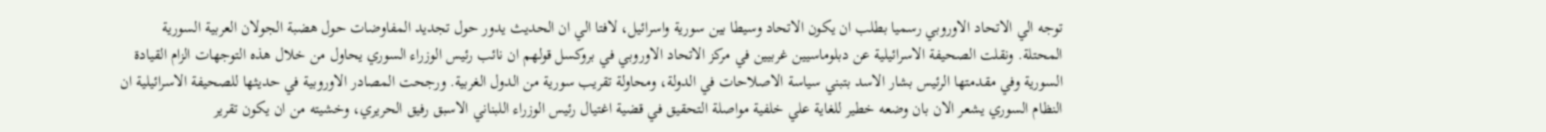توجه الي الاتحاد الاوروبي رسميا بطلب ان يكون الاتحاد وسيطا بين سورية واسرائيل، لافتا الي ان الحديث يدور حول تجديد المفاوضات حول هضبة الجولان العربية السورية المحتلة. ونقلت الصحيفة الاسرائيلية عن دبلوماسيين غربيين في مركز الاتحاد الاوروبي في بروكسل قولهم ان نائب رئيس الوزراء السوري يحاول من خلال هذه التوجهات الزام القيادة السورية وفي مقدمتها الرئيس بشار الاسد بتبني سياسة الاصلاحات في الدولة، ومحاولة تقريب سورية من الدول الغربية. ورجحت المصادر الاوروبية في حديثها للصحيفة الاسرائيلية ان النظام السوري يشعر الان بان وضعه خطير للغاية علي خلفية مواصلة التحقيق في قضية اغتيال رئيس الوزراء اللبناني الاسبق رفيق الحريري، وخشيته من ان يكون تقرير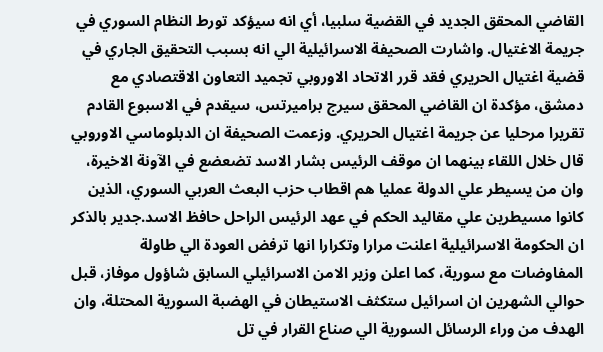القاضي المحقق الجديد في القضية سلبيا، أي انه سيؤكد تورط النظام السوري في جريمة الاغتيال. واشارت الصحيفة الاسرائيلية الي انه بسبب التحقيق الجاري في قضية اغتيال الحريري فقد قرر الاتحاد الاوروبي تجميد التعاون الاقتصادي مع دمشق، مؤكدة ان القاضي المحقق سيرج براميرتس، سيقدم في الاسبوع القادم تقريرا مرحليا عن جريمة اغتيال الحريري. وزعمت الصحيفة ان الدبلوماسي الاوروبي قال خلال اللقاء بينهما ان موقف الرئيس بشار الاسد تضعضع في الآونة الاخيرة، وان من يسيطر علي الدولة عمليا هم اقطاب حزب البعث العربي السوري، الذين كانوا مسيطرين علي مقاليد الحكم في عهد الرئيس الراحل حافظ الاسد.جدير بالذكر ان الحكومة الاسرائيلية اعلنت مرارا وتكرارا انها ترفض العودة الي طاولة المفاوضات مع سورية، كما اعلن وزير الامن الاسرائيلي السابق شاؤول موفاز، قبل حوالي الشهرين ان اسرائيل ستكثف الاستيطان في الهضبة السورية المحتلة، وان الهدف من وراء الرسائل السورية الي صناع القرار في تل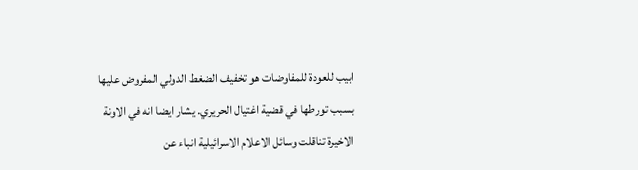ابيب للعودة للمفاوضات هو تخفيف الضغط الدولي المفروض عليها بسبب تورطها في قضية اغتيال الحريري. يشار ايضا انه في الاونة الاخيرة تناقلت وسائل الاعلام الاسرائيلية انباء عن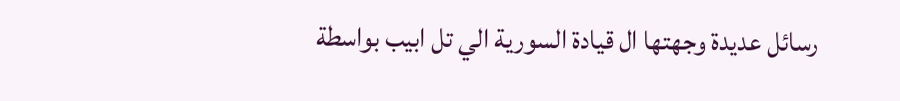رسائل عديدة وجهتها ال قيادة السورية الي تل ابيب بواسطة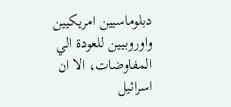دبلوماسيين امريكيين واوروبيين للعودة الي المفاوضات، الا ان اسرائيل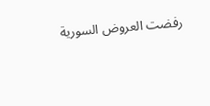رفضت العروض السورية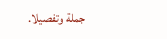جملة وتفصيلا.